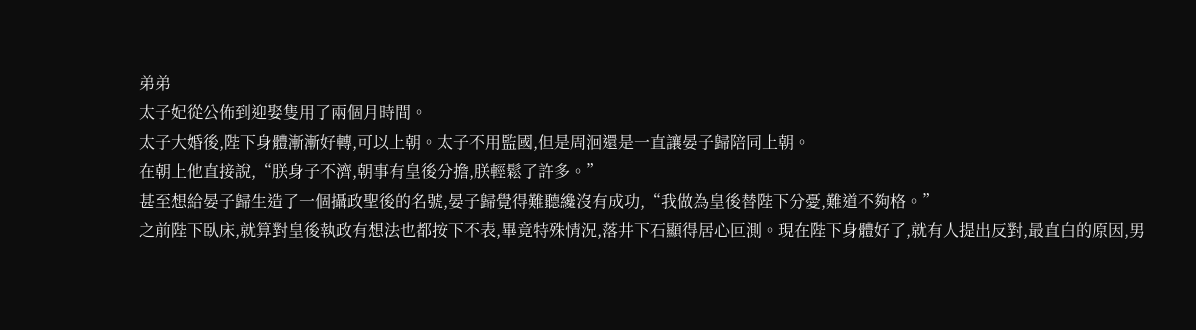弟弟
太子妃從公佈到迎娶隻用了兩個月時間。
太子大婚後,陛下身體漸漸好轉,可以上朝。太子不用監國,但是周洄還是一直讓晏子歸陪同上朝。
在朝上他直接說,“朕身子不濟,朝事有皇後分擔,朕輕鬆了許多。”
甚至想給晏子歸生造了一個攝政聖後的名號,晏子歸覺得難聽纔沒有成功,“我做為皇後替陛下分憂,難道不夠格。”
之前陛下臥床,就算對皇後執政有想法也都按下不表,畢竟特殊情況,落井下石顯得居心叵測。現在陛下身體好了,就有人提出反對,最直白的原因,男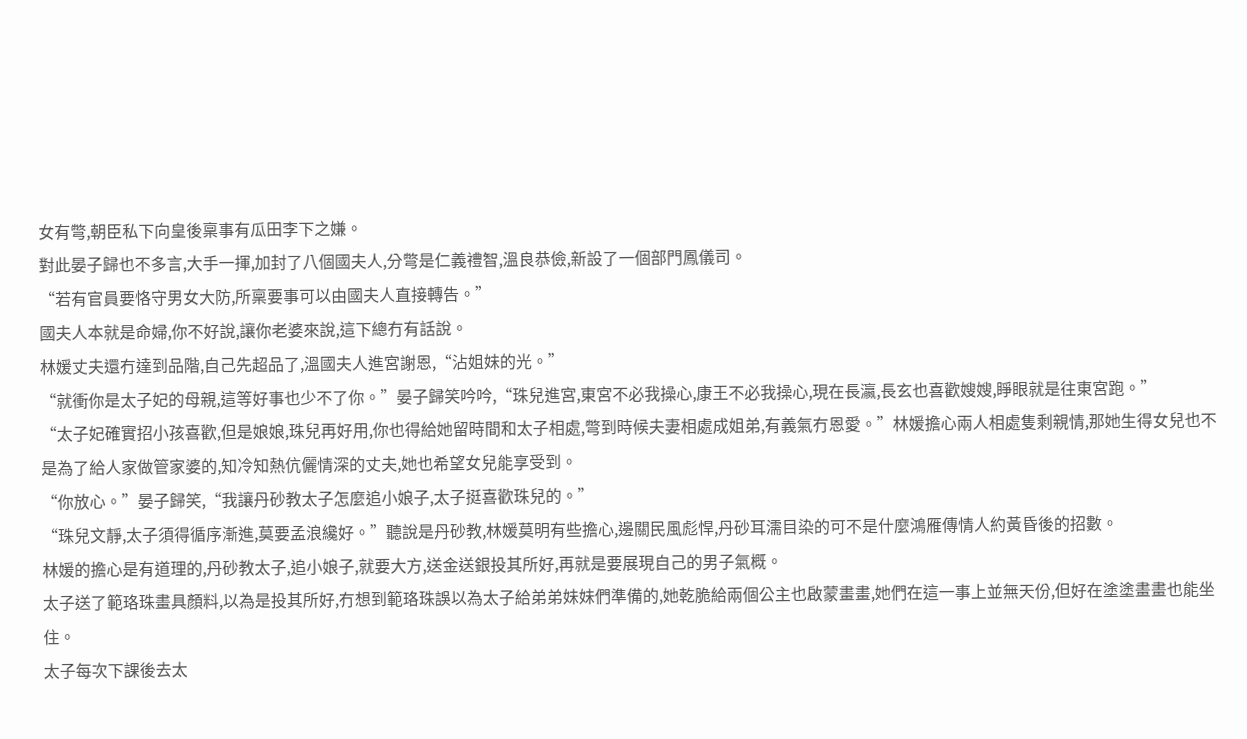女有彆,朝臣私下向皇後稟事有瓜田李下之嫌。
對此晏子歸也不多言,大手一揮,加封了八個國夫人,分彆是仁義禮智,溫良恭儉,新設了一個部門鳳儀司。
“若有官員要恪守男女大防,所稟要事可以由國夫人直接轉告。”
國夫人本就是命婦,你不好說,讓你老婆來說,這下總冇有話說。
林媛丈夫還冇達到品階,自己先超品了,溫國夫人進宮謝恩,“沾姐妹的光。”
“就衝你是太子妃的母親,這等好事也少不了你。”晏子歸笑吟吟,“珠兒進宮,東宮不必我操心,康王不必我操心,現在長瀛,長玄也喜歡嫂嫂,睜眼就是往東宮跑。”
“太子妃確實招小孩喜歡,但是娘娘,珠兒再好用,你也得給她留時間和太子相處,彆到時候夫妻相處成姐弟,有義氣冇恩愛。”林媛擔心兩人相處隻剩親情,那她生得女兒也不是為了給人家做管家婆的,知冷知熱伉儷情深的丈夫,她也希望女兒能享受到。
“你放心。”晏子歸笑,“我讓丹砂教太子怎麼追小娘子,太子挺喜歡珠兒的。”
“珠兒文靜,太子須得循序漸進,莫要孟浪纔好。”聽說是丹砂教,林媛莫明有些擔心,邊關民風彪悍,丹砂耳濡目染的可不是什麼鴻雁傳情人約黃昏後的招數。
林媛的擔心是有道理的,丹砂教太子,追小娘子,就要大方,送金送銀投其所好,再就是要展現自己的男子氣概。
太子送了範珞珠畫具顏料,以為是投其所好,冇想到範珞珠誤以為太子給弟弟妹妹們準備的,她乾脆給兩個公主也啟蒙畫畫,她們在這一事上並無天份,但好在塗塗畫畫也能坐住。
太子每次下課後去太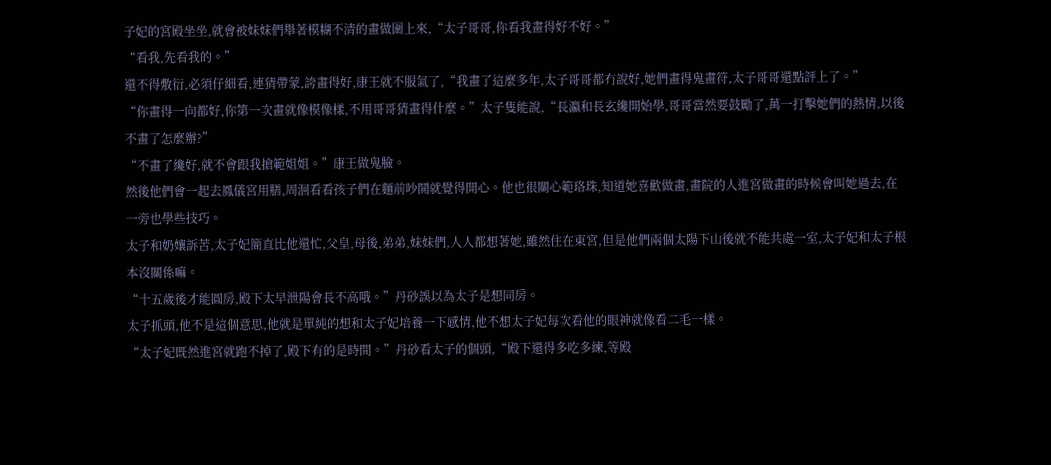子妃的宮殿坐坐,就會被妹妹們舉著模糊不清的畫做圍上來,“太子哥哥,你看我畫得好不好。”
“看我,先看我的。”
還不得敷衍,必須仔細看,連猜帶蒙,誇畫得好,康王就不服氣了,“我畫了這麼多年,太子哥哥都冇說好,她們畫得鬼畫符,太子哥哥還點評上了。”
“你畫得一向都好,你第一次畫就像模像樣,不用哥哥猜畫得什麼。”太子隻能說,“長瀛和長玄纔開始學,哥哥當然要鼓勵了,萬一打擊她們的熱情,以後不畫了怎麼辦?”
“不畫了纔好,就不會跟我搶範姐姐。”康王做鬼臉。
然後他們會一起去鳳儀宮用膳,周洄看看孩子們在麵前吵鬨就覺得開心。他也很關心範珞珠,知道她喜歡做畫,畫院的人進宮做畫的時候會叫她過去,在一旁也學些技巧。
太子和奶孃訴苦,太子妃簡直比他還忙,父皇,母後,弟弟,妹妹們,人人都想著她,雖然住在東宮,但是他們兩個太陽下山後就不能共處一室,太子妃和太子根本沒關係嘛。
“十五歲後才能圓房,殿下太早泄陽會長不高哦。”丹砂誤以為太子是想同房。
太子抓頭,他不是這個意思,他就是單純的想和太子妃培養一下感情,他不想太子妃每次看他的眼神就像看二毛一樣。
“太子妃既然進宮就跑不掉了,殿下有的是時間。”丹砂看太子的個頭,“殿下還得多吃多練,等殿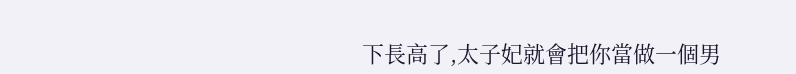下長高了,太子妃就會把你當做一個男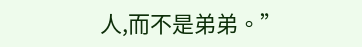人,而不是弟弟。”